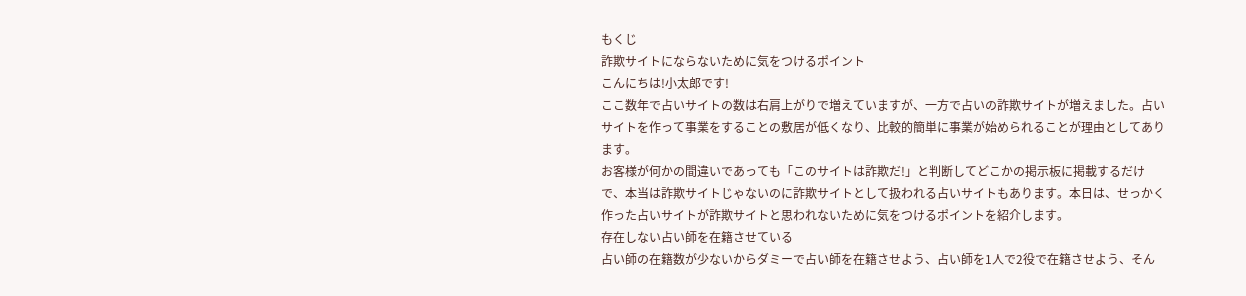もくじ
詐欺サイトにならないために気をつけるポイント
こんにちは!小太郎です!
ここ数年で占いサイトの数は右肩上がりで増えていますが、一方で占いの詐欺サイトが増えました。占いサイトを作って事業をすることの敷居が低くなり、比較的簡単に事業が始められることが理由としてあります。
お客様が何かの間違いであっても「このサイトは詐欺だ!」と判断してどこかの掲示板に掲載するだけで、本当は詐欺サイトじゃないのに詐欺サイトとして扱われる占いサイトもあります。本日は、せっかく作った占いサイトが詐欺サイトと思われないために気をつけるポイントを紹介します。
存在しない占い師を在籍させている
占い師の在籍数が少ないからダミーで占い師を在籍させよう、占い師を1人で2役で在籍させよう、そん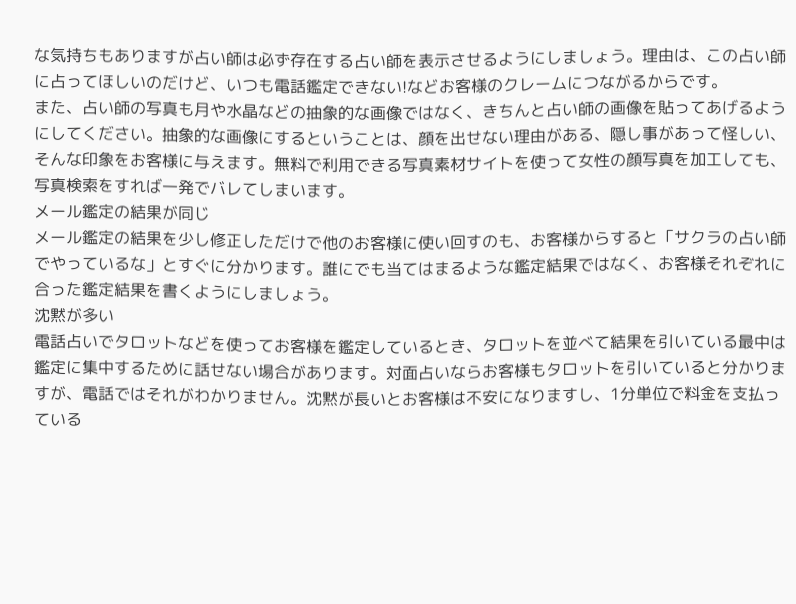な気持ちもありますが占い師は必ず存在する占い師を表示させるようにしましょう。理由は、この占い師に占ってほしいのだけど、いつも電話鑑定できない!などお客様のクレームにつながるからです。
また、占い師の写真も月や水晶などの抽象的な画像ではなく、きちんと占い師の画像を貼ってあげるようにしてください。抽象的な画像にするということは、顔を出せない理由がある、隠し事があって怪しい、そんな印象をお客様に与えます。無料で利用できる写真素材サイトを使って女性の顔写真を加工しても、写真検索をすれば一発でバレてしまいます。
メール鑑定の結果が同じ
メール鑑定の結果を少し修正しただけで他のお客様に使い回すのも、お客様からすると「サクラの占い師でやっているな」とすぐに分かります。誰にでも当てはまるような鑑定結果ではなく、お客様それぞれに合った鑑定結果を書くようにしましょう。
沈黙が多い
電話占いでタロットなどを使ってお客様を鑑定しているとき、タロットを並べて結果を引いている最中は鑑定に集中するために話せない場合があります。対面占いならお客様もタロットを引いていると分かりますが、電話ではそれがわかりません。沈黙が長いとお客様は不安になりますし、1分単位で料金を支払っている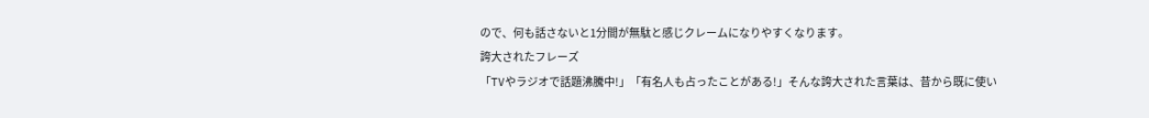ので、何も話さないと1分間が無駄と感じクレームになりやすくなります。
誇大されたフレーズ
「TVやラジオで話題沸騰中!」「有名人も占ったことがある!」そんな誇大された言葉は、昔から既に使い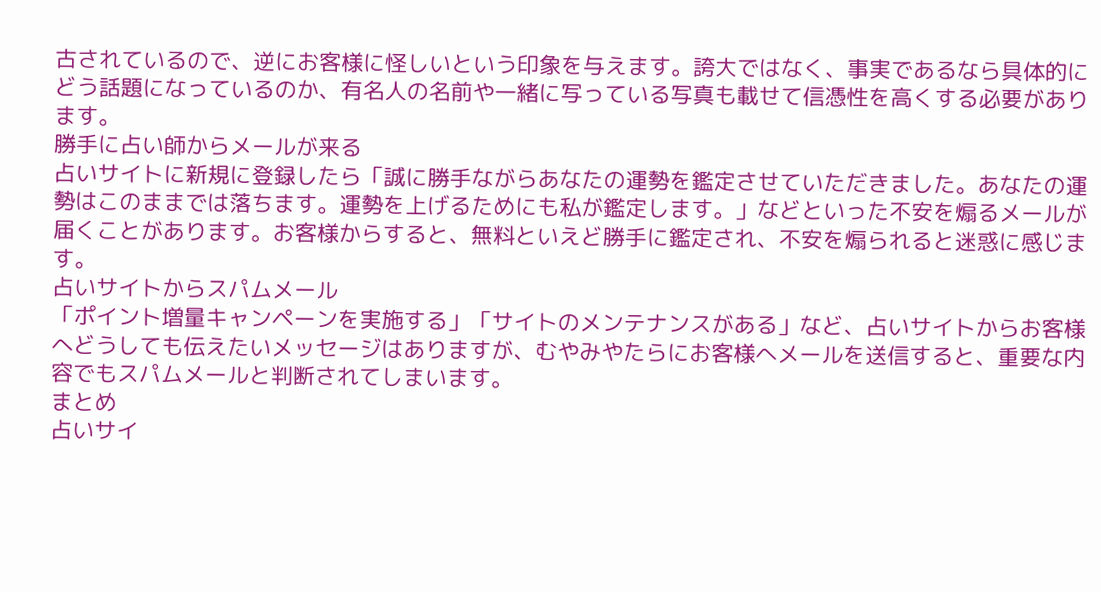古されているので、逆にお客様に怪しいという印象を与えます。誇大ではなく、事実であるなら具体的にどう話題になっているのか、有名人の名前や一緒に写っている写真も載せて信憑性を高くする必要があります。
勝手に占い師からメールが来る
占いサイトに新規に登録したら「誠に勝手ながらあなたの運勢を鑑定させていただきました。あなたの運勢はこのままでは落ちます。運勢を上げるためにも私が鑑定します。」などといった不安を煽るメールが届くことがあります。お客様からすると、無料といえど勝手に鑑定され、不安を煽られると迷惑に感じます。
占いサイトからスパムメール
「ポイント増量キャンペーンを実施する」「サイトのメンテナンスがある」など、占いサイトからお客様へどうしても伝えたいメッセージはありますが、むやみやたらにお客様へメールを送信すると、重要な内容でもスパムメールと判断されてしまいます。
まとめ
占いサイ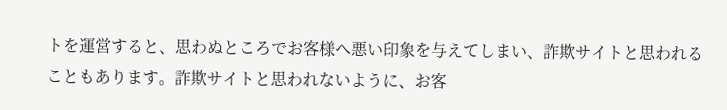トを運営すると、思わぬところでお客様へ悪い印象を与えてしまい、詐欺サイトと思われることもあります。詐欺サイトと思われないように、お客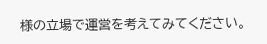様の立場で運営を考えてみてください。